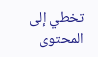تخطي إلى المحتوى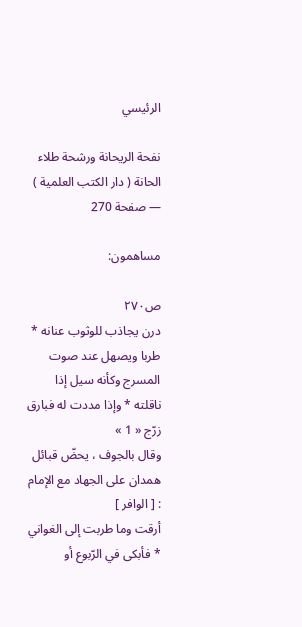الرئيسي

نفحة الريحانة ورشحة طلاء الحانة ( دار الكتب العلمية ) — صفحة 270

مساهمون:

ص٢٧٠
درن يجاذب للوثوب عنانه * طربا ويصهل عند صوت المسرج وكأنه سيل إذا ناقلته * وإذا مددت له فبارق زرّج « 1 »
وقال بالجوف ، يحضّ قبائل همدان على الجهاد مع الإمام : [ الوافر ]
أرقت وما طربت إلى الغواني * فأبكى في الرّبوع أو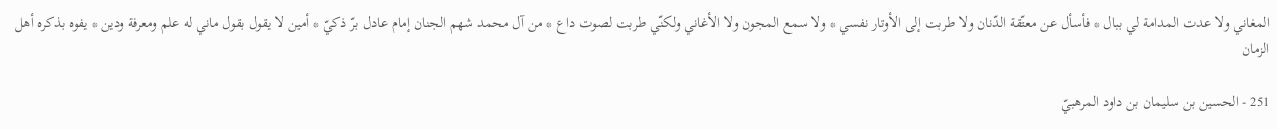المغاني ولا عدت المدامة لي ببال * فأسأل عن معتّقة الدّنان ولا طربت إلى الأوتار نفسي * ولا سمع المجون ولا الأغاني ولكنّي طربت لصوت داع * من آل محمد شهم الجنان إمام عادل برّ ذكيّ * أمين لا يقول بقول ماني له علم ومعرفة ودين * يفوه بذكره أهل الزمان

251 - الحسين بن سليمان بن داود المرهبيّ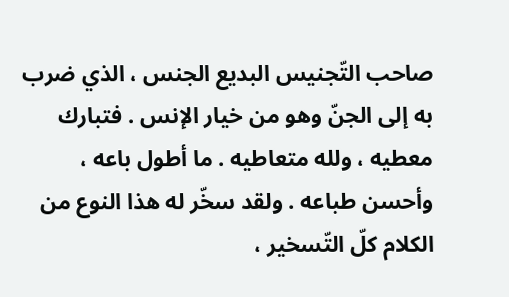صاحب التّجنيس البديع الجنس ، الذي ضرب به إلى الجنّ وهو من خيار الإنس . فتبارك معطيه ، ولله متعاطيه . ما أطول باعه ، وأحسن طباعه . ولقد سخّر له هذا النوع من الكلام كلّ التّسخير ،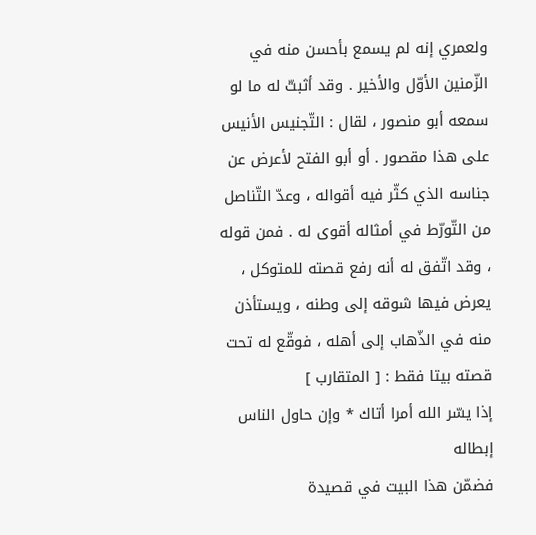ولعمري إنه لم يسمع بأحسن منه في الزّمنين الأوّل والأخير . وقد أثبتّ له ما لو سمعه أبو منصور ، لقال : التّجنيس الأنيس على هذا مقصور . أو أبو الفتح لأعرض عن جناسه الذي كثّر فيه أقواله ، وعدّ التّناصل من التّورّط في أمثاله أقوى له . فمن قوله ، وقد اتّفق له أنه رفع قصته للمتوكل ، يعرض فيها شوقه إلى وطنه ، ويستأذن منه في الذّهاب إلى أهله ، فوقّع له تحت قصته بيتا فقط : [ المتقارب ]
إذا يسّر الله أمرا أتاك * وإن حاول الناس إبطاله
فضمّن هذا البيت في قصيدة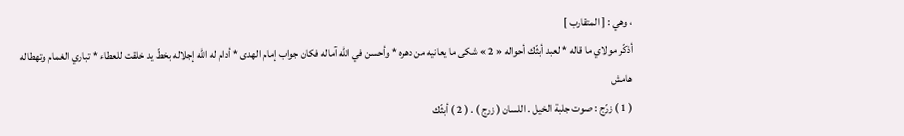، وهي : [ المتقارب ]
أذكّر مولاي ما قاله * لعبد أبثّك أحواله « 2 » شكى ما يعانيه من دهره * وأحسن في الله آماله فكان جواب إمام الهدى * أدام له اللّه إجلاله بخطّ يد خلقت للعطاء * تباري الغمام وتهطاله
هامش
( 1 ) زرّج : صوت جلبة الخيل . اللسان ( زرج ) . ( 2 ) أبثّك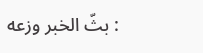: بثّ الخبر وزعه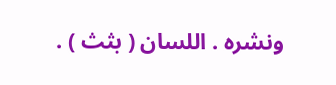ونشره . اللسان ( بثث ) .